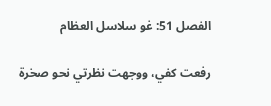الفصل 51: غو سلاسل العظام

رفعت كفي، ووجهت نظرتي نحو صخرة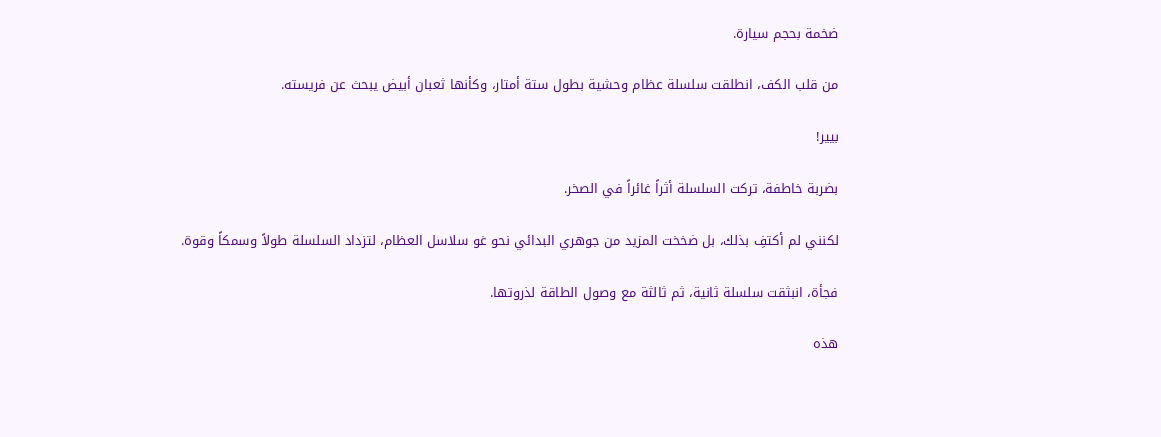ضخمة بحجم سيارة.

من قلب الكف، انطلقت سلسلة عظام وحشية بطول ستة أمتار، وكأنها ثعبان أبيض يبحث عن فريسته.

بيير!

بضربة خاطفة، تركت السلسلة أثراً غائراً في الصخر.

لكنني لم أكتفِ بذلك، بل ضخخت المزيد من جوهري البدائي نحو غو سلاسل العظام، لتزداد السلسلة طولاً وسمكاً وقوة.

فجأة، انبثقت سلسلة ثانية، ثم ثالثة مع وصول الطاقة لذروتها.

هذه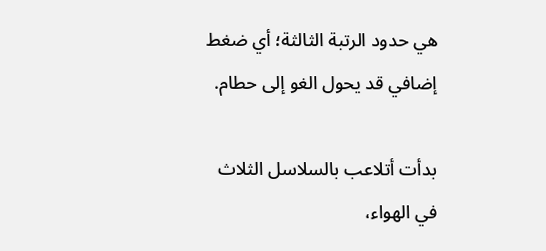هي حدود الرتبة الثالثة؛ أي ضغط إضافي قد يحول الغو إلى حطام.

بدأت أتلاعب بالسلاسل الثلاث في الهواء،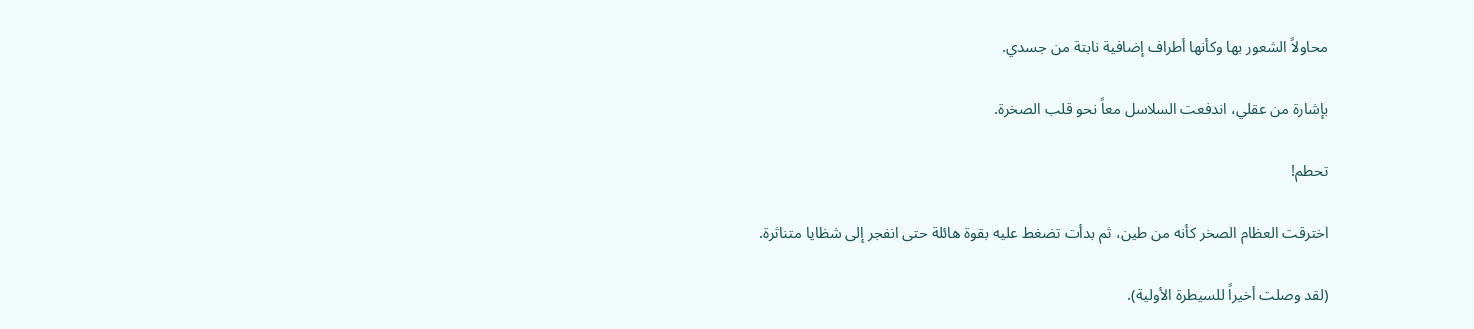محاولاً الشعور بها وكأنها أطراف إضافية نابتة من جسدي.

بإشارة من عقلي، اندفعت السلاسل معاً نحو قلب الصخرة.

تحطم!

اخترقت العظام الصخر كأنه من طين، ثم بدأت تضغط عليه بقوة هائلة حتى انفجر إلى شظايا متناثرة.

(لقد وصلت أخيراً للسيطرة الأولية).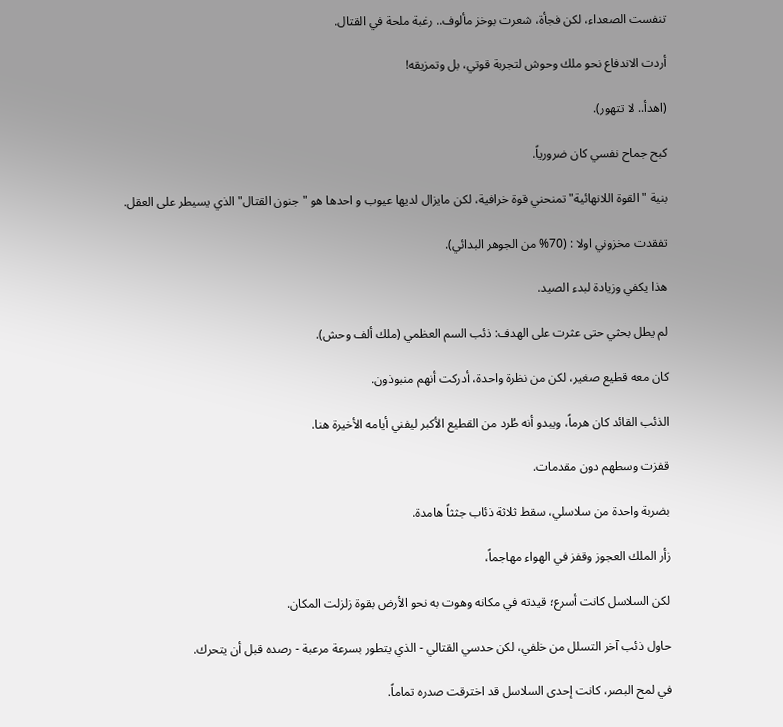تنفست الصعداء، لكن فجأة، شعرت بوخز مألوف.. رغبة ملحة في القتال.

أردت الاندفاع نحو ملك وحوش لتجربة قوتي، بل وتمزيقه!

(اهدأ.. لا تتهور).

كبح جماح نفسي كان ضرورياً.

بنية "القوة اللانهائية" تمنحني قوة خرافية، لكن مايزال لديها عيوب و احدها هو "جنون القتال" الذي يسيطر على العقل.

تفقدت مخزوني اولا : (70% من الجوهر البدائي).

هذا يكفي وزيادة لبدء الصيد.

لم يطل بحثي حتى عثرت على الهدف: ذئب السم العظمي (ملك ألف وحش).

كان معه قطيع صغير، لكن من نظرة واحدة، أدركت أنهم منبوذون.

الذئب القائد كان هرماً، ويبدو أنه طُرد من القطيع الأكبر ليفني أيامه الأخيرة هنا.

قفزت وسطهم دون مقدمات.

بضربة واحدة من سلاسلي، سقط ثلاثة ذئاب جثثاً هامدة.

زأر الملك العجوز وقفز في الهواء مهاجماً،

لكن السلاسل كانت أسرع؛ قيدته في مكانه وهوت به نحو الأرض بقوة زلزلت المكان.

حاول ذئب آخر التسلل من خلفي، لكن حدسي القتالي - الذي يتطور بسرعة مرعبة - رصده قبل أن يتحرك.

في لمح البصر، كانت إحدى السلاسل قد اخترقت صدره تماماً.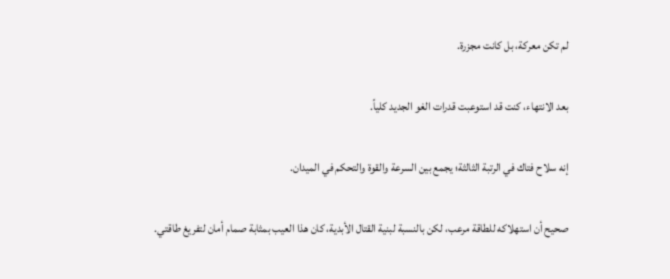لم تكن معركة، بل كانت مجزرة.

بعد الانتهاء، كنت قد استوعبت قدرات الغو الجديد كلياً.

إنه سلاح فتاك في الرتبة الثالثة؛ يجمع بين السرعة والقوة والتحكم في الميدان.

صحيح أن استهلاكه للطاقة مرعب، لكن بالنسبة لبنية القتال الأبدية، كان هذا العيب بمثابة صمام أمان لتفريغ طاقتي.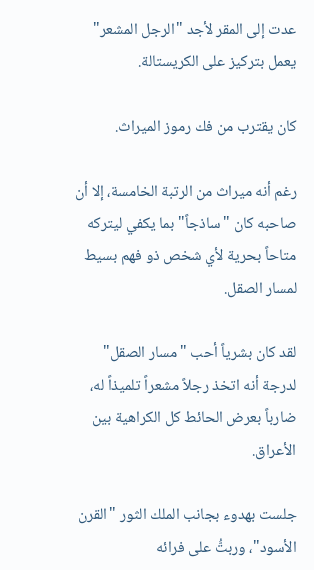عدت إلى المقر لأجد "الرجل المشعر" يعمل بتركيز على الكريستالة.

كان يقترب من فك رموز الميراث.

رغم أنه ميراث من الرتبة الخامسة، إلا أن صاحبه كان "ساذجاً" بما يكفي ليتركه متاحاً بحرية لأي شخص ذو فهم بسيط لمسار الصقل.

لقد كان بشرياً أحب "مسار الصقل" لدرجة أنه اتخذ رجلاً مشعراً تلميذاً له، ضارباً بعرض الحائط كل الكراهية بين الأعراق.

جلست بهدوء بجانب الملك الثور "القرن الأسود"، وربتُّ على فرائه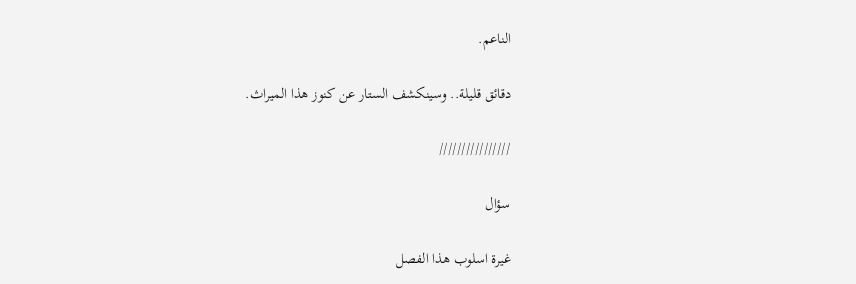الناعم.

دقائق قليلة.. وسينكشف الستار عن كنوز هذا الميراث.

////////////////

سؤال

غيرة اسلوب هذا الفصل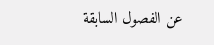عن الفصول السابقة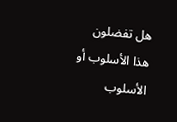هل تفضلون هذا الأسلوب أو الأسلوب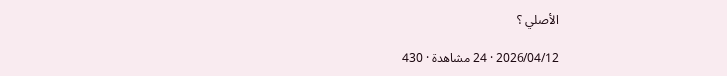الأصلي ؟

2026/04/12 · 24 مشاهدة · 430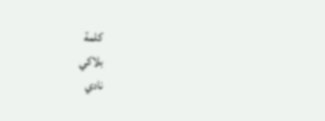كلمة
بلاكي
نادي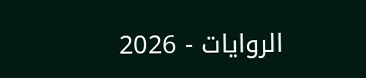الروايات - 2026